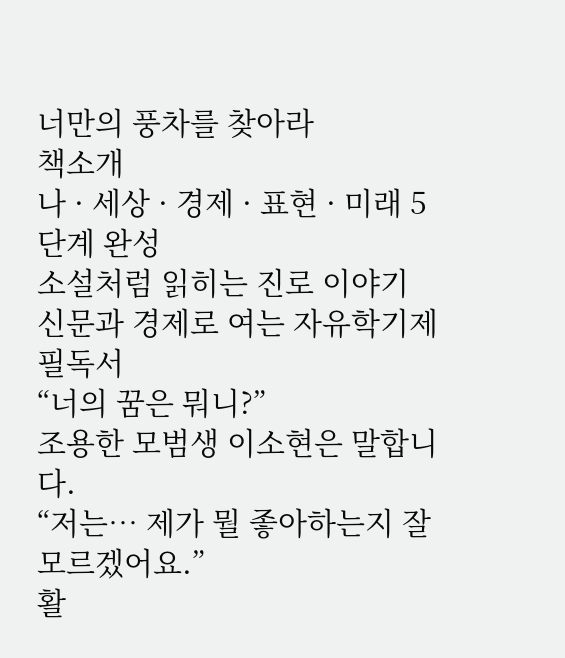너만의 풍차를 찾아라
책소개
나 · 세상 · 경제 · 표현 · 미래 5단계 완성
소설처럼 읽히는 진로 이야기
신문과 경제로 여는 자유학기제 필독서
“너의 꿈은 뭐니?”
조용한 모범생 이소현은 말합니다.
“저는… 제가 뭘 좋아하는지 잘 모르겠어요.”
활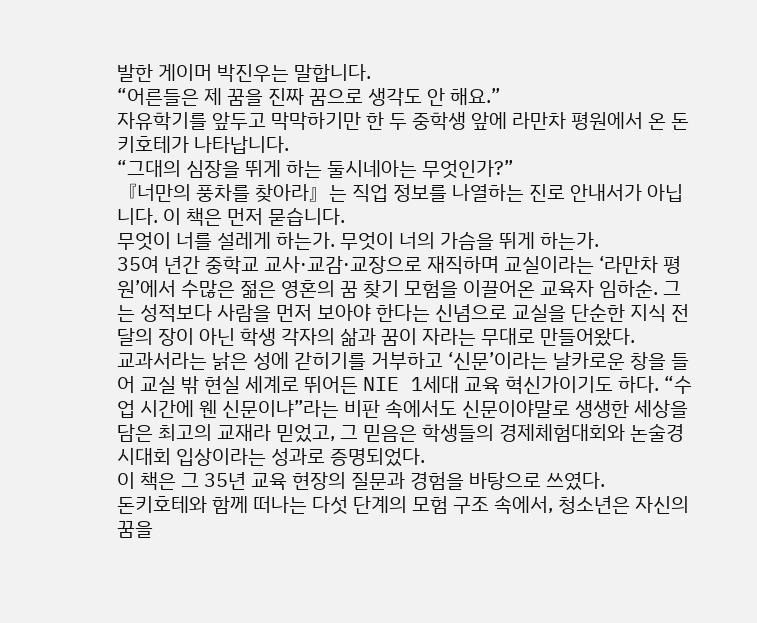발한 게이머 박진우는 말합니다.
“어른들은 제 꿈을 진짜 꿈으로 생각도 안 해요.”
자유학기를 앞두고 막막하기만 한 두 중학생 앞에 라만차 평원에서 온 돈키호테가 나타납니다.
“그대의 심장을 뛰게 하는 둘시네아는 무엇인가?”
『너만의 풍차를 찾아라』는 직업 정보를 나열하는 진로 안내서가 아닙니다. 이 책은 먼저 묻습니다.
무엇이 너를 설레게 하는가. 무엇이 너의 가슴을 뛰게 하는가.
35여 년간 중학교 교사·교감·교장으로 재직하며 교실이라는 ‘라만차 평원’에서 수많은 젊은 영혼의 꿈 찾기 모험을 이끌어온 교육자 임하순. 그는 성적보다 사람을 먼저 보아야 한다는 신념으로 교실을 단순한 지식 전달의 장이 아닌 학생 각자의 삶과 꿈이 자라는 무대로 만들어왔다.
교과서라는 낡은 성에 갇히기를 거부하고 ‘신문’이라는 날카로운 창을 들어 교실 밖 현실 세계로 뛰어든 NIE 1세대 교육 혁신가이기도 하다. “수업 시간에 웬 신문이냐”라는 비판 속에서도 신문이야말로 생생한 세상을 담은 최고의 교재라 믿었고, 그 믿음은 학생들의 경제체험대회와 논술경시대회 입상이라는 성과로 증명되었다.
이 책은 그 35년 교육 현장의 질문과 경험을 바탕으로 쓰였다.
돈키호테와 함께 떠나는 다섯 단계의 모험 구조 속에서, 청소년은 자신의 꿈을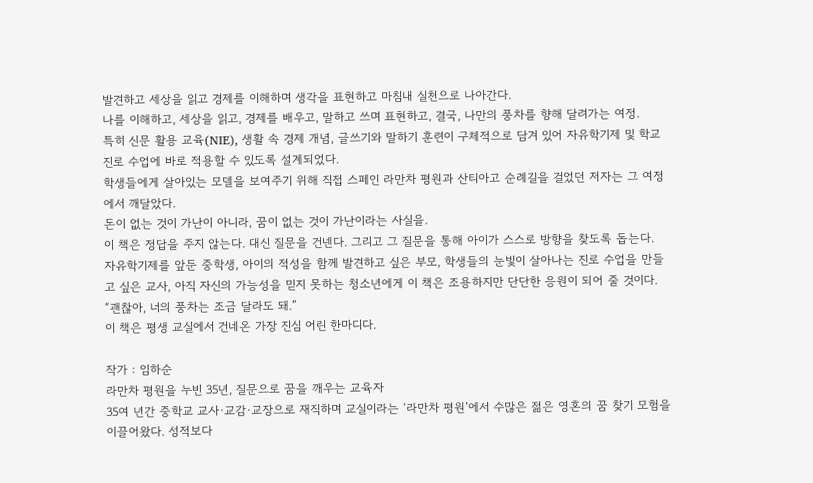발견하고 세상을 읽고 경제를 이해하며 생각을 표현하고 마침내 실천으로 나아간다.
나를 이해하고, 세상을 읽고, 경제를 배우고, 말하고 쓰며 표현하고, 결국, 나만의 풍차를 향해 달려가는 여정.
특히 신문 활용 교육(NIE), 생활 속 경제 개념, 글쓰기와 말하기 훈련이 구체적으로 담겨 있어 자유학기제 및 학교 진로 수업에 바로 적용할 수 있도록 설계되었다.
학생들에게 살아있는 모델을 보여주기 위해 직접 스페인 라만차 평원과 산티아고 순례길을 걸었던 저자는 그 여정에서 깨달았다.
돈이 없는 것이 가난이 아니라, 꿈이 없는 것이 가난이라는 사실을.
이 책은 정답을 주지 않는다. 대신 질문을 건넨다. 그리고 그 질문을 통해 아이가 스스로 방향을 찾도록 돕는다.
자유학기제를 앞둔 중학생, 아이의 적성을 함께 발견하고 싶은 부모, 학생들의 눈빛이 살아나는 진로 수업을 만들고 싶은 교사, 아직 자신의 가능성을 믿지 못하는 청소년에게 이 책은 조용하지만 단단한 응원이 되어 줄 것이다.
“괜찮아, 너의 풍차는 조금 달라도 돼.”
이 책은 평생 교실에서 건네온 가장 진심 어린 한마디다.

작가 : 임하순
라만차 평원을 누빈 35년, 질문으로 꿈을 깨우는 교육자
35여 년간 중학교 교사·교감·교장으로 재직하며 교실이라는 ‘라만차 평원’에서 수많은 젊은 영혼의 꿈 찾기 모험을 이끌어왔다. 성적보다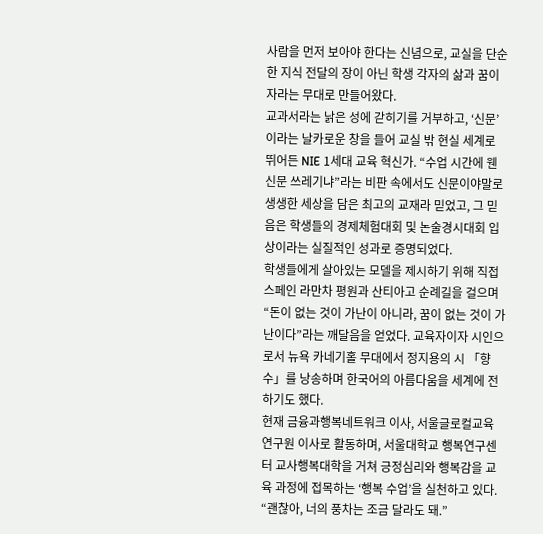사람을 먼저 보아야 한다는 신념으로, 교실을 단순한 지식 전달의 장이 아닌 학생 각자의 삶과 꿈이 자라는 무대로 만들어왔다.
교과서라는 낡은 성에 갇히기를 거부하고, ‘신문’이라는 날카로운 창을 들어 교실 밖 현실 세계로 뛰어든 NIE 1세대 교육 혁신가. “수업 시간에 웬 신문 쓰레기냐”라는 비판 속에서도 신문이야말로 생생한 세상을 담은 최고의 교재라 믿었고, 그 믿음은 학생들의 경제체험대회 및 논술경시대회 입상이라는 실질적인 성과로 증명되었다.
학생들에게 살아있는 모델을 제시하기 위해 직접 스페인 라만차 평원과 산티아고 순례길을 걸으며 “돈이 없는 것이 가난이 아니라, 꿈이 없는 것이 가난이다”라는 깨달음을 얻었다. 교육자이자 시인으로서 뉴욕 카네기홀 무대에서 정지용의 시 「향수」를 낭송하며 한국어의 아름다움을 세계에 전하기도 했다.
현재 금융과행복네트워크 이사, 서울글로컬교육연구원 이사로 활동하며, 서울대학교 행복연구센터 교사행복대학을 거쳐 긍정심리와 행복감을 교육 과정에 접목하는 ‘행복 수업’을 실천하고 있다.
“괜찮아, 너의 풍차는 조금 달라도 돼.”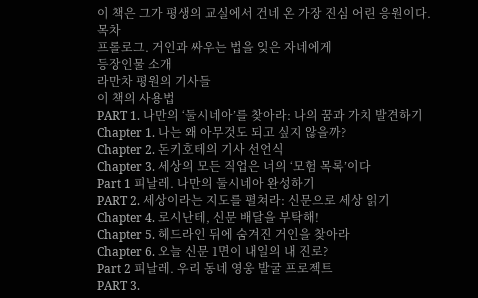이 책은 그가 평생의 교실에서 건네 온 가장 진심 어린 응원이다.
목차
프롤로그. 거인과 싸우는 법을 잊은 자네에게
등장인물 소개
라만차 평원의 기사들
이 책의 사용법
PART 1. 나만의 ‘둘시네아’를 찾아라: 나의 꿈과 가치 발견하기
Chapter 1. 나는 왜 아무것도 되고 싶지 않을까?
Chapter 2. 돈키호테의 기사 선언식
Chapter 3. 세상의 모든 직업은 너의 ‘모험 목록’이다
Part 1 피날레. 나만의 둘시네아 완성하기
PART 2. 세상이라는 지도를 펼쳐라: 신문으로 세상 읽기
Chapter 4. 로시난테, 신문 배달을 부탁해!
Chapter 5. 헤드라인 뒤에 숨겨진 거인을 찾아라
Chapter 6. 오늘 신문 1면이 내일의 내 진로?
Part 2 피날레. 우리 동네 영웅 발굴 프로젝트
PART 3.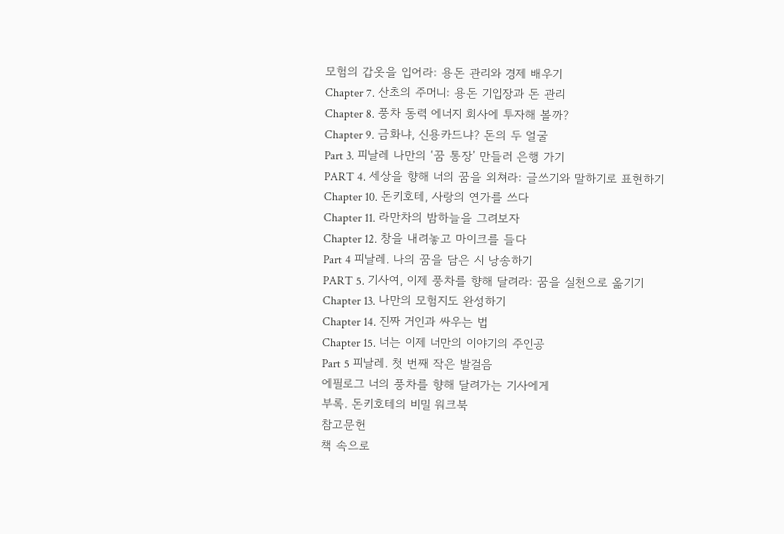모험의 갑옷을 입어라: 용돈 관리와 경제 배우기
Chapter 7. 산초의 주머니: 용돈 기입장과 돈 관리
Chapter 8. 풍차 동력 에너지 회사에 투자해 볼까?
Chapter 9. 금화냐, 신용카드냐? 돈의 두 얼굴
Part 3. 피날레 나만의 ‘꿈 통장’ 만들러 은행 가기
PART 4. 세상을 향해 너의 꿈을 외쳐라: 글쓰기와 말하기로 표현하기
Chapter 10. 돈키호테, 사랑의 연가를 쓰다
Chapter 11. 라만차의 밤하늘을 그려보자
Chapter 12. 창을 내려놓고 마이크를 들다
Part 4 피날레. 나의 꿈을 담은 시 낭송하기
PART 5. 기사여, 이제 풍차를 향해 달려라: 꿈을 실천으로 옮기기
Chapter 13. 나만의 모험지도 완성하기
Chapter 14. 진짜 거인과 싸우는 법
Chapter 15. 너는 이제 너만의 이야기의 주인공
Part 5 피날레. 첫 번째 작은 발걸음
에필로그 너의 풍차를 향해 달려가는 기사에게
부록. 돈키호테의 비밀 워크북
참고문헌
책 속으로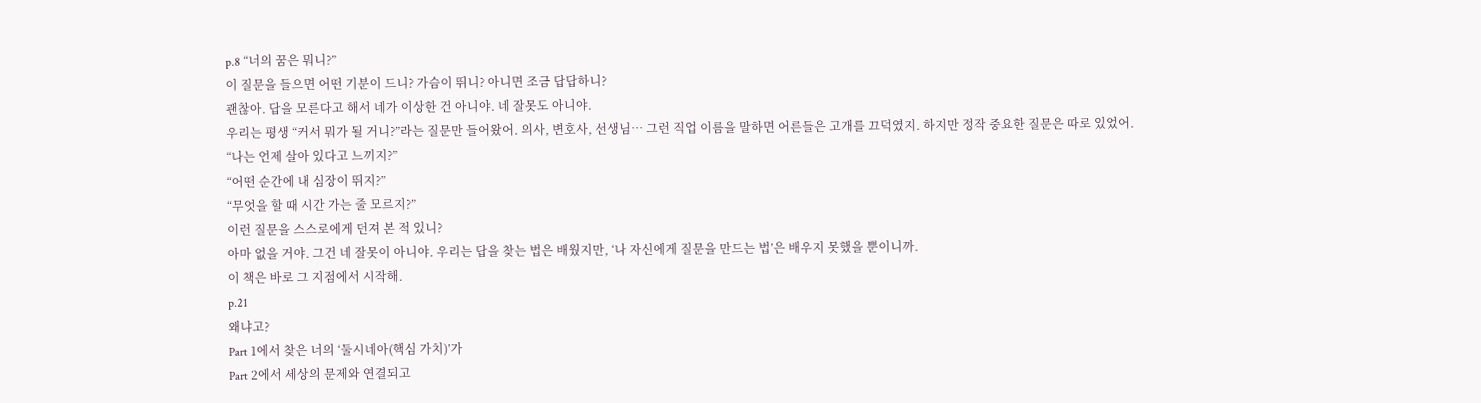p.8 “너의 꿈은 뭐니?”
이 질문을 들으면 어떤 기분이 드니? 가슴이 뛰니? 아니면 조금 답답하니?
괜찮아. 답을 모른다고 해서 네가 이상한 건 아니야. 네 잘못도 아니야.
우리는 평생 “커서 뭐가 될 거니?”라는 질문만 들어왔어. 의사, 변호사, 선생님… 그런 직업 이름을 말하면 어른들은 고개를 끄덕였지. 하지만 정작 중요한 질문은 따로 있었어.
“나는 언제 살아 있다고 느끼지?”
“어떤 순간에 내 심장이 뛰지?”
“무엇을 할 때 시간 가는 줄 모르지?”
이런 질문을 스스로에게 던져 본 적 있니?
아마 없을 거야. 그건 네 잘못이 아니야. 우리는 답을 찾는 법은 배웠지만, ‘나 자신에게 질문을 만드는 법’은 배우지 못했을 뿐이니까.
이 책은 바로 그 지점에서 시작해.
p.21
왜냐고?
Part 1에서 찾은 너의 ‘둘시네아(핵심 가치)’가
Part 2에서 세상의 문제와 연결되고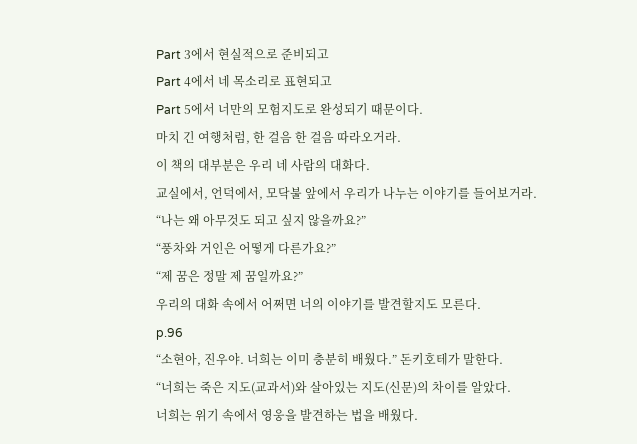Part 3에서 현실적으로 준비되고
Part 4에서 네 목소리로 표현되고
Part 5에서 너만의 모험지도로 완성되기 때문이다.
마치 긴 여행처럼, 한 걸음 한 걸음 따라오거라.
이 책의 대부분은 우리 네 사람의 대화다.
교실에서, 언덕에서, 모닥불 앞에서 우리가 나누는 이야기를 들어보거라.
“나는 왜 아무것도 되고 싶지 않을까요?”
“풍차와 거인은 어떻게 다른가요?”
“제 꿈은 정말 제 꿈일까요?”
우리의 대화 속에서 어쩌면 너의 이야기를 발견할지도 모른다.
p.96
“소현아, 진우야. 너희는 이미 충분히 배웠다.” 돈키호테가 말한다.
“너희는 죽은 지도(교과서)와 살아있는 지도(신문)의 차이를 알았다.
너희는 위기 속에서 영웅을 발견하는 법을 배웠다.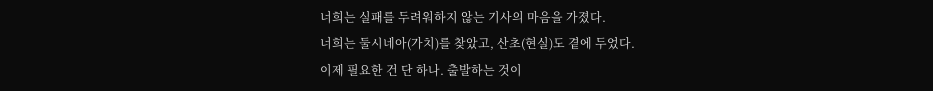너희는 실패를 두려워하지 않는 기사의 마음을 가졌다.
너희는 둘시네아(가치)를 찾았고, 산초(현실)도 곁에 두었다.
이제 필요한 건 단 하나. 출발하는 것이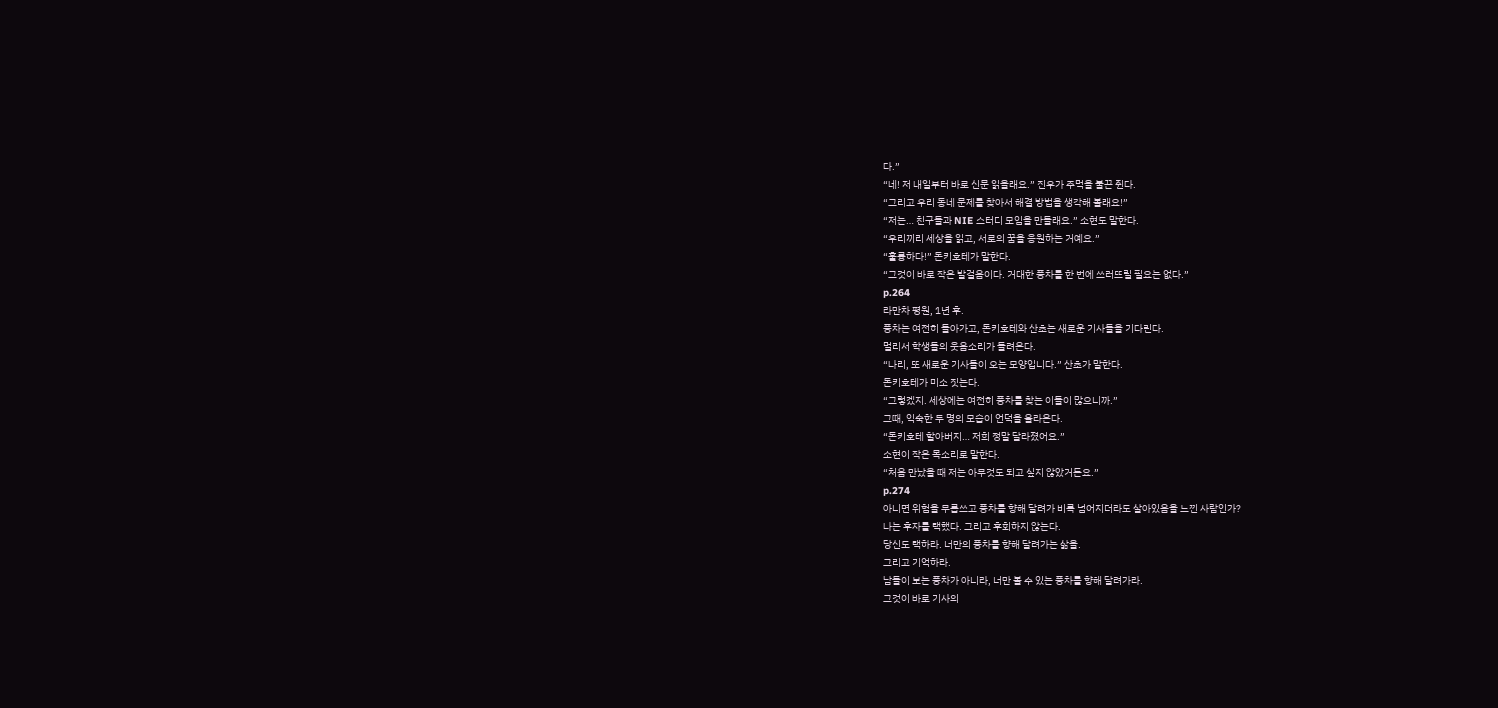다.”
“네! 저 내일부터 바로 신문 읽을래요.” 진우가 주먹을 불끈 쥔다.
“그리고 우리 동네 문제를 찾아서 해결 방법을 생각해 볼래요!”
“저는… 친구들과 NIE 스터디 모임을 만들래요.” 소현도 말한다.
“우리끼리 세상을 읽고, 서로의 꿈을 응원하는 거예요.”
“훌륭하다!” 돈키호테가 말한다.
“그것이 바로 작은 발걸음이다. 거대한 풍차를 한 번에 쓰러뜨릴 필요는 없다.”
p.264
라만차 평원, 1년 후.
풍차는 여전히 돌아가고, 돈키호테와 산초는 새로운 기사들을 기다린다.
멀리서 학생들의 웃음소리가 들려온다.
“나리, 또 새로운 기사들이 오는 모양입니다.” 산초가 말한다.
돈키호테가 미소 짓는다.
“그렇겠지. 세상에는 여전히 풍차를 찾는 이들이 많으니까.”
그때, 익숙한 두 명의 모습이 언덕을 올라온다.
“돈키호테 할아버지… 저희 정말 달라졌어요.”
소현이 작은 목소리로 말한다.
“처음 만났을 때 저는 아무것도 되고 싶지 않았거든요.”
p.274
아니면 위험을 무릅쓰고 풍차를 향해 달려가 비록 넘어지더라도 살아있음을 느낀 사람인가?
나는 후자를 택했다. 그리고 후회하지 않는다.
당신도 택하라. 너만의 풍차를 향해 달려가는 삶을.
그리고 기억하라.
남들이 보는 풍차가 아니라, 너만 볼 수 있는 풍차를 향해 달려가라.
그것이 바로 기사의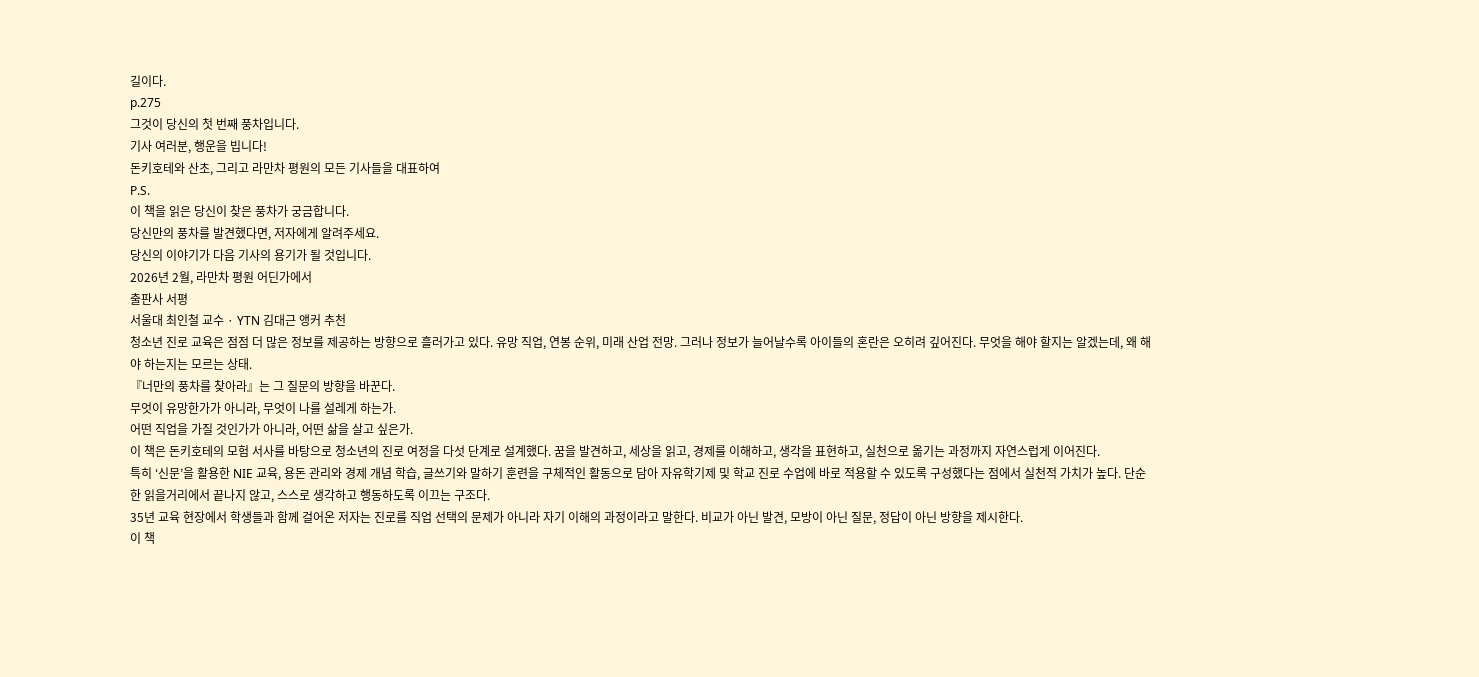길이다.
p.275
그것이 당신의 첫 번째 풍차입니다.
기사 여러분, 행운을 빕니다!
돈키호테와 산초, 그리고 라만차 평원의 모든 기사들을 대표하여
P.S.
이 책을 읽은 당신이 찾은 풍차가 궁금합니다.
당신만의 풍차를 발견했다면, 저자에게 알려주세요.
당신의 이야기가 다음 기사의 용기가 될 것입니다.
2026년 2월, 라만차 평원 어딘가에서
출판사 서평
서울대 최인철 교수 · YTN 김대근 앵커 추천
청소년 진로 교육은 점점 더 많은 정보를 제공하는 방향으로 흘러가고 있다. 유망 직업, 연봉 순위, 미래 산업 전망. 그러나 정보가 늘어날수록 아이들의 혼란은 오히려 깊어진다. 무엇을 해야 할지는 알겠는데, 왜 해야 하는지는 모르는 상태.
『너만의 풍차를 찾아라』는 그 질문의 방향을 바꾼다.
무엇이 유망한가가 아니라, 무엇이 나를 설레게 하는가.
어떤 직업을 가질 것인가가 아니라, 어떤 삶을 살고 싶은가.
이 책은 돈키호테의 모험 서사를 바탕으로 청소년의 진로 여정을 다섯 단계로 설계했다. 꿈을 발견하고, 세상을 읽고, 경제를 이해하고, 생각을 표현하고, 실천으로 옮기는 과정까지 자연스럽게 이어진다.
특히 ‘신문’을 활용한 NIE 교육, 용돈 관리와 경제 개념 학습, 글쓰기와 말하기 훈련을 구체적인 활동으로 담아 자유학기제 및 학교 진로 수업에 바로 적용할 수 있도록 구성했다는 점에서 실천적 가치가 높다. 단순한 읽을거리에서 끝나지 않고, 스스로 생각하고 행동하도록 이끄는 구조다.
35년 교육 현장에서 학생들과 함께 걸어온 저자는 진로를 직업 선택의 문제가 아니라 자기 이해의 과정이라고 말한다. 비교가 아닌 발견, 모방이 아닌 질문, 정답이 아닌 방향을 제시한다.
이 책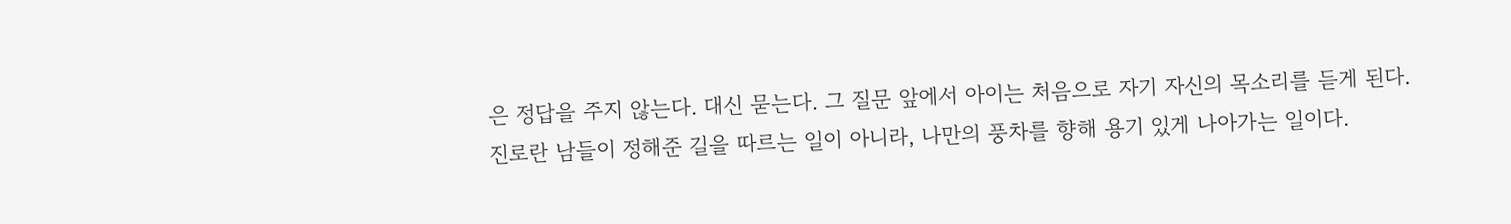은 정답을 주지 않는다. 대신 묻는다. 그 질문 앞에서 아이는 처음으로 자기 자신의 목소리를 듣게 된다.
진로란 남들이 정해준 길을 따르는 일이 아니라, 나만의 풍차를 향해 용기 있게 나아가는 일이다.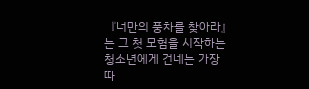『너만의 풍차를 찾아라』는 그 첫 모험을 시작하는 청소년에게 건네는 가장 따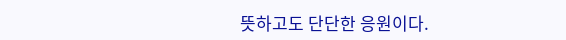뜻하고도 단단한 응원이다.